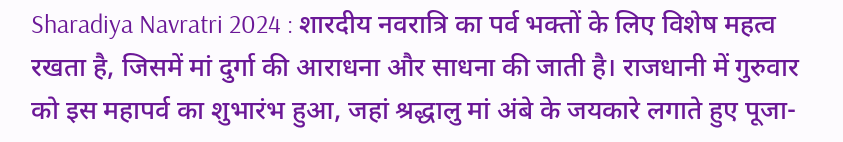Sharadiya Navratri 2024 : शारदीय नवरात्रि का पर्व भक्तों के लिए विशेष महत्व रखता है, जिसमें मां दुर्गा की आराधना और साधना की जाती है। राजधानी में गुरुवार को इस महापर्व का शुभारंभ हुआ, जहां श्रद्धालु मां अंबे के जयकारे लगाते हुए पूजा-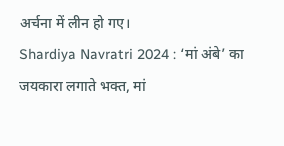अर्चना में लीन हो गए।
Shardiya Navratri 2024 : ‘मां अंबे’ का जयकारा लगाते भक्त, मां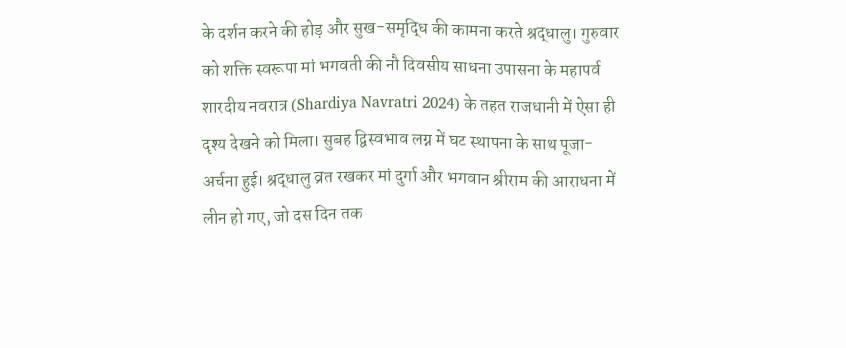के दर्शन करने की होड़ और सुख-समृद्धि की कामना करते श्रद्धालु। गुरुवार को शक्ति स्वरूपा मां भगवती की नौ दिवसीय साधना उपासना के महापर्व शारदीय नवरात्र (Shardiya Navratri 2024) के तहत राजधानी में ऐसा ही दृश्य देखने को मिला। सुबह द्विस्वभाव लग्न में घट स्थापना के साथ पूजा-अर्चना हुई। श्रद्धालु व्रत रखकर मां दुर्गा और भगवान श्रीराम की आराधना में लीन हो गए, जो दस दिन तक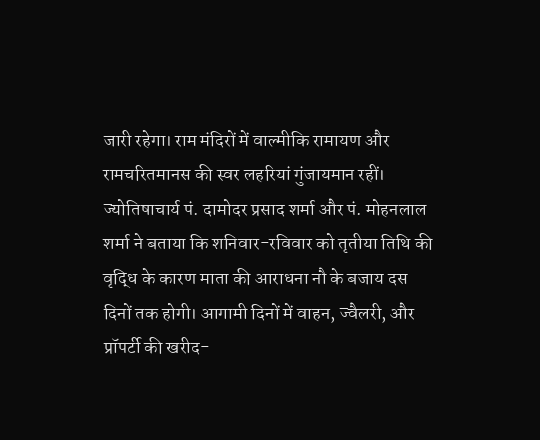जारी रहेगा। राम मंदिरों में वाल्मीकि रामायण और रामचरितमानस की स्वर लहरियां गुंजायमान रहीं।
ज्योतिषाचार्य पं. दामोदर प्रसाद शर्मा और पं. मोहनलाल शर्मा ने बताया कि शनिवार-रविवार को तृतीया तिथि की वृद्धि के कारण माता की आराधना नौ के बजाय दस दिनों तक होगी। आगामी दिनों में वाहन, ज्वैलरी, और प्रॉपर्टी की खरीद-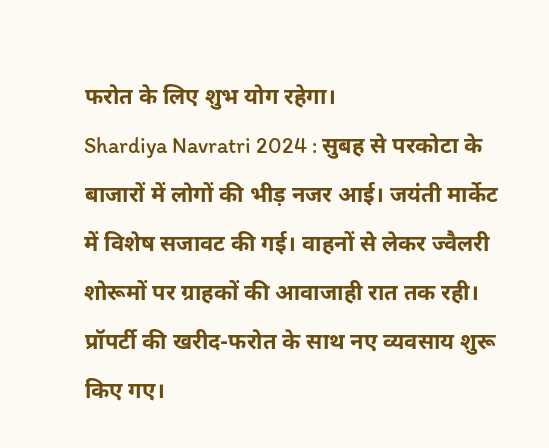फरोत के लिए शुभ योग रहेगा।
Shardiya Navratri 2024 : सुबह से परकोटा के बाजारों में लोगों की भीड़ नजर आई। जयंती मार्केट में विशेष सजावट की गई। वाहनों से लेकर ज्वैलरी शोरूमों पर ग्राहकों की आवाजाही रात तक रही। प्रॉपर्टी की खरीद-फरोत के साथ नए व्यवसाय शुरू किए गए।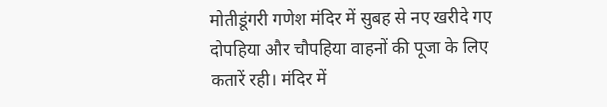मोतीडूंगरी गणेश मंदिर में सुबह से नए खरीदे गए दोपहिया और चौपहिया वाहनों की पूजा के लिए कतारें रही। मंदिर में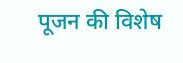पूजन की विशेष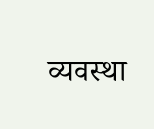व्यवस्था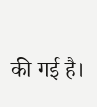की गई है।